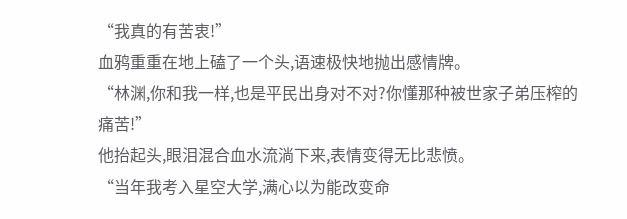“我真的有苦衷!”
血鸦重重在地上磕了一个头,语速极快地抛出感情牌。
“林渊,你和我一样,也是平民出身对不对?你懂那种被世家子弟压榨的痛苦!”
他抬起头,眼泪混合血水流淌下来,表情变得无比悲愤。
“当年我考入星空大学,满心以为能改变命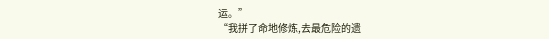运。”
“我拼了命地修炼,去最危险的遗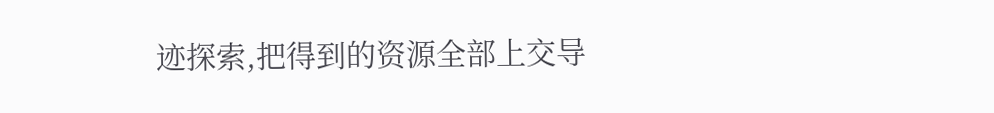迹探索,把得到的资源全部上交导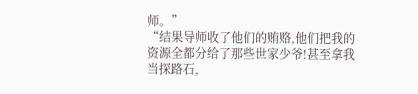师。”
“结果导师收了他们的贿赂,他们把我的资源全都分给了那些世家少爷!甚至拿我当探路石,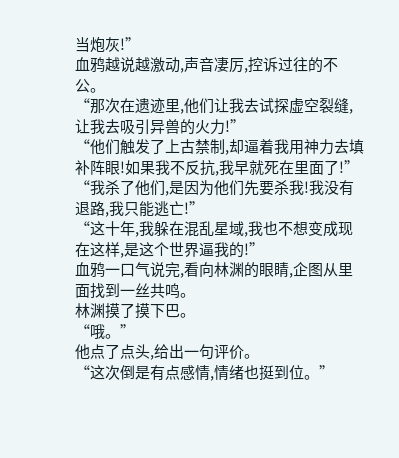当炮灰!”
血鸦越说越激动,声音凄厉,控诉过往的不公。
“那次在遗迹里,他们让我去试探虚空裂缝,让我去吸引异兽的火力!”
“他们触发了上古禁制,却逼着我用神力去填补阵眼!如果我不反抗,我早就死在里面了!”
“我杀了他们,是因为他们先要杀我!我没有退路,我只能逃亡!”
“这十年,我躲在混乱星域,我也不想变成现在这样,是这个世界逼我的!”
血鸦一口气说完,看向林渊的眼睛,企图从里面找到一丝共鸣。
林渊摸了摸下巴。
“哦。”
他点了点头,给出一句评价。
“这次倒是有点感情,情绪也挺到位。”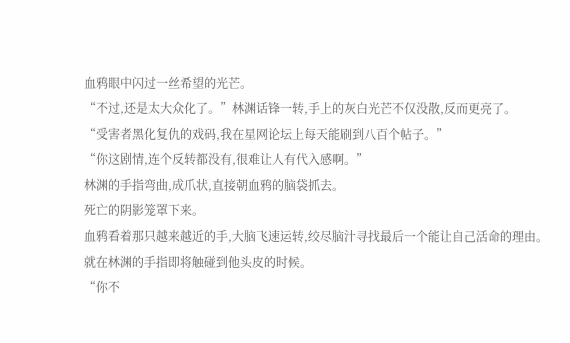血鸦眼中闪过一丝希望的光芒。
“不过,还是太大众化了。”林渊话锋一转,手上的灰白光芒不仅没散,反而更亮了。
“受害者黑化复仇的戏码,我在星网论坛上每天能刷到八百个帖子。”
“你这剧情,连个反转都没有,很难让人有代入感啊。”
林渊的手指弯曲,成爪状,直接朝血鸦的脑袋抓去。
死亡的阴影笼罩下来。
血鸦看着那只越来越近的手,大脑飞速运转,绞尽脑汁寻找最后一个能让自己活命的理由。
就在林渊的手指即将触碰到他头皮的时候。
“你不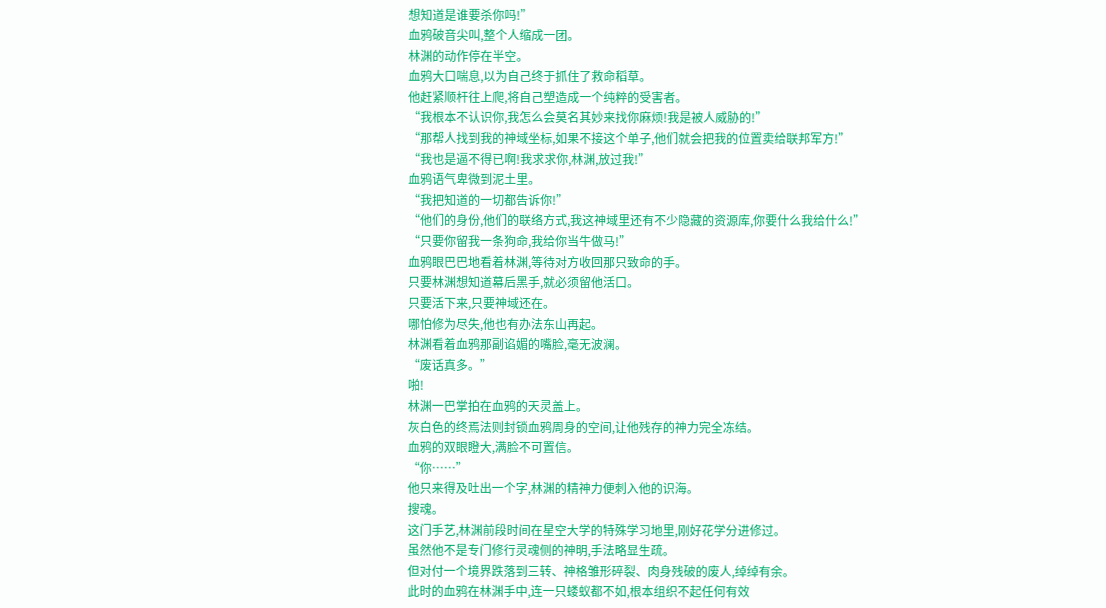想知道是谁要杀你吗!”
血鸦破音尖叫,整个人缩成一团。
林渊的动作停在半空。
血鸦大口喘息,以为自己终于抓住了救命稻草。
他赶紧顺杆往上爬,将自己塑造成一个纯粹的受害者。
“我根本不认识你,我怎么会莫名其妙来找你麻烦!我是被人威胁的!”
“那帮人找到我的神域坐标,如果不接这个单子,他们就会把我的位置卖给联邦军方!”
“我也是逼不得已啊!我求求你,林渊,放过我!”
血鸦语气卑微到泥土里。
“我把知道的一切都告诉你!”
“他们的身份,他们的联络方式,我这神域里还有不少隐藏的资源库,你要什么我给什么!”
“只要你留我一条狗命,我给你当牛做马!”
血鸦眼巴巴地看着林渊,等待对方收回那只致命的手。
只要林渊想知道幕后黑手,就必须留他活口。
只要活下来,只要神域还在。
哪怕修为尽失,他也有办法东山再起。
林渊看着血鸦那副谄媚的嘴脸,毫无波澜。
“废话真多。”
啪!
林渊一巴掌拍在血鸦的天灵盖上。
灰白色的终焉法则封锁血鸦周身的空间,让他残存的神力完全冻结。
血鸦的双眼瞪大,满脸不可置信。
“你……”
他只来得及吐出一个字,林渊的精神力便刺入他的识海。
搜魂。
这门手艺,林渊前段时间在星空大学的特殊学习地里,刚好花学分进修过。
虽然他不是专门修行灵魂侧的神明,手法略显生疏。
但对付一个境界跌落到三转、神格雏形碎裂、肉身残破的废人,绰绰有余。
此时的血鸦在林渊手中,连一只蝼蚁都不如,根本组织不起任何有效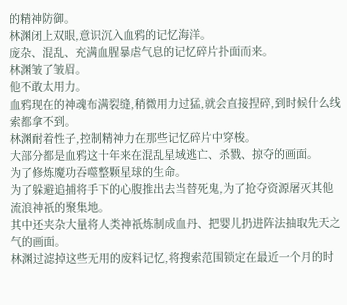的精神防御。
林渊闭上双眼,意识沉入血鸦的记忆海洋。
庞杂、混乱、充满血腥暴虐气息的记忆碎片扑面而来。
林渊皱了皱眉。
他不敢太用力。
血鸦现在的神魂布满裂缝,稍微用力过猛,就会直接捏碎,到时候什么线索都拿不到。
林渊耐着性子,控制精神力在那些记忆碎片中穿梭。
大部分都是血鸦这十年来在混乱星域逃亡、杀戮、掠夺的画面。
为了修炼魔功吞噬整颗星球的生命。
为了躲避追捕将手下的心腹推出去当替死鬼,为了抢夺资源屠灭其他流浪神祇的聚集地。
其中还夹杂大量将人类神祇炼制成血丹、把婴儿扔进阵法抽取先天之气的画面。
林渊过滤掉这些无用的废料记忆,将搜索范围锁定在最近一个月的时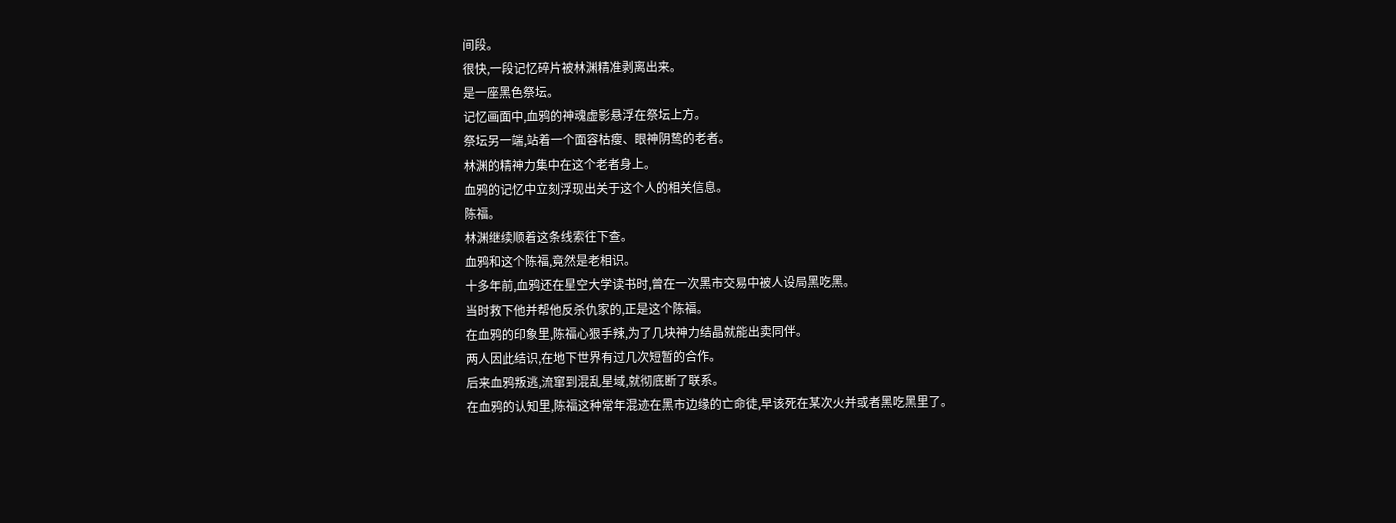间段。
很快,一段记忆碎片被林渊精准剥离出来。
是一座黑色祭坛。
记忆画面中,血鸦的神魂虚影悬浮在祭坛上方。
祭坛另一端,站着一个面容枯瘦、眼神阴鸷的老者。
林渊的精神力集中在这个老者身上。
血鸦的记忆中立刻浮现出关于这个人的相关信息。
陈福。
林渊继续顺着这条线索往下查。
血鸦和这个陈福,竟然是老相识。
十多年前,血鸦还在星空大学读书时,曾在一次黑市交易中被人设局黑吃黑。
当时救下他并帮他反杀仇家的,正是这个陈福。
在血鸦的印象里,陈福心狠手辣,为了几块神力结晶就能出卖同伴。
两人因此结识,在地下世界有过几次短暂的合作。
后来血鸦叛逃,流窜到混乱星域,就彻底断了联系。
在血鸦的认知里,陈福这种常年混迹在黑市边缘的亡命徒,早该死在某次火并或者黑吃黑里了。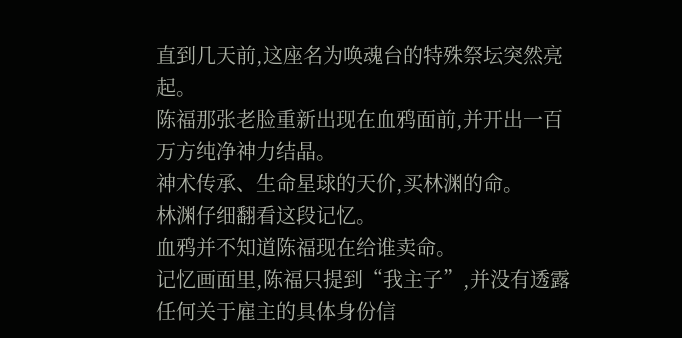直到几天前,这座名为唤魂台的特殊祭坛突然亮起。
陈福那张老脸重新出现在血鸦面前,并开出一百万方纯净神力结晶。
神术传承、生命星球的天价,买林渊的命。
林渊仔细翻看这段记忆。
血鸦并不知道陈福现在给谁卖命。
记忆画面里,陈福只提到“我主子”,并没有透露任何关于雇主的具体身份信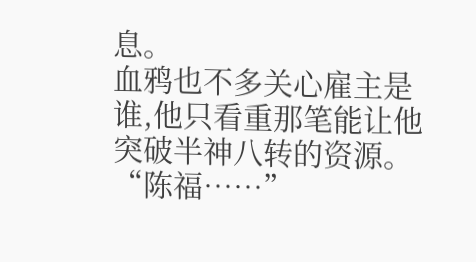息。
血鸦也不多关心雇主是谁,他只看重那笔能让他突破半神八转的资源。
“陈福……”